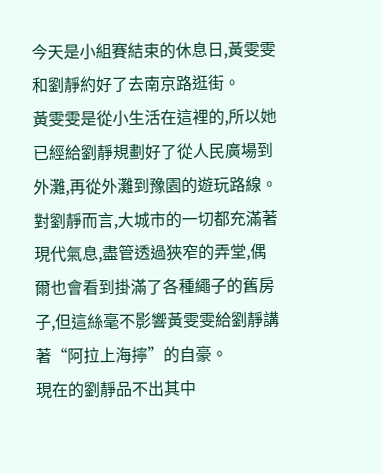今天是小組賽結束的休息日,黃雯雯和劉靜約好了去南京路逛街。
黃雯雯是從小生活在這裡的,所以她已經給劉靜規劃好了從人民廣場到外灘,再從外灘到豫園的遊玩路線。
對劉靜而言,大城市的一切都充滿著現代氣息,盡管透過狹窄的弄堂,偶爾也會看到掛滿了各種繩子的舊房子,但這絲毫不影響黃雯雯給劉靜講著“阿拉上海擰”的自豪。
現在的劉靜品不出其中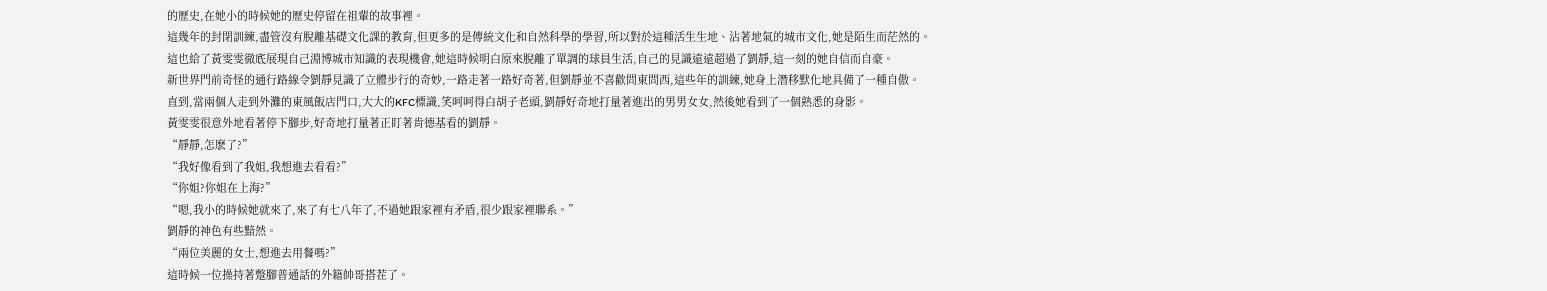的歷史,在她小的時候她的歷史停留在祖輩的故事裡。
這幾年的封閉訓練,盡管沒有脫離基礎文化課的教育,但更多的是傳統文化和自然科學的學習,所以對於這種活生生地、沾著地氣的城市文化,她是陌生而茫然的。
這也給了黃雯雯徹底展現自己淵博城市知識的表現機會,她這時候明白原來脫離了單調的球員生活,自己的見識遠遠超過了劉靜,這一刻的她自信而自豪。
新世界門前奇怪的通行路線令劉靜見識了立體步行的奇妙,一路走著一路好奇著,但劉靜並不喜歡問東問西,這些年的訓練,她身上潛移默化地具備了一種自傲。
直到,當兩個人走到外灘的東風飯店門口,大大的KFC標識,笑呵呵得白胡子老頭,劉靜好奇地打量著進出的男男女女,然後她看到了一個熟悉的身影。
黃雯雯很意外地看著停下腳步,好奇地打量著正盯著肯德基看的劉靜。
“靜靜,怎麽了?”
“我好像看到了我姐,我想進去看看?”
“你姐?你姐在上海?”
“嗯,我小的時候她就來了,來了有七八年了,不過她跟家裡有矛盾,很少跟家裡聯系。”
劉靜的神色有些黯然。
“兩位美麗的女士,想進去用餐嗎?”
這時候一位操持著蹩腳普通話的外籍帥哥搭茬了。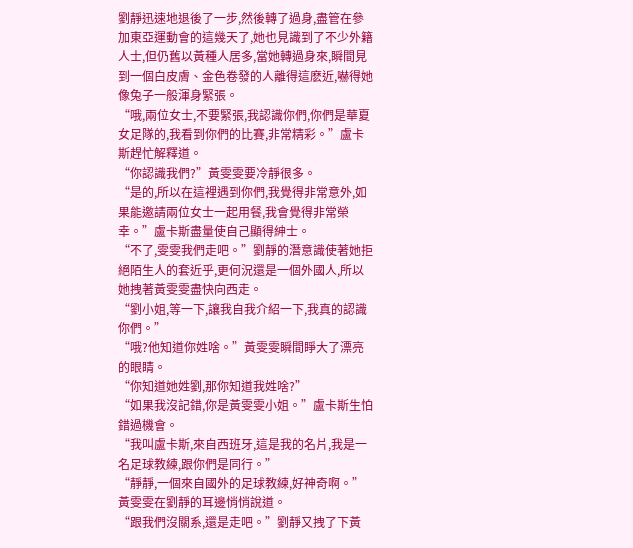劉靜迅速地退後了一步,然後轉了過身,盡管在參加東亞運動會的這幾天了,她也見識到了不少外籍人士,但仍舊以黃種人居多,當她轉過身來,瞬間見到一個白皮膚、金色卷發的人離得這麽近,嚇得她像兔子一般渾身緊張。
“哦,兩位女士,不要緊張,我認識你們,你們是華夏女足隊的,我看到你們的比賽,非常精彩。”盧卡斯趕忙解釋道。
“你認識我們?”黃雯雯要冷靜很多。
“是的,所以在這裡遇到你們,我覺得非常意外,如果能邀請兩位女士一起用餐,我會覺得非常榮幸。”盧卡斯盡量使自己顯得紳士。
“不了,雯雯我們走吧。”劉靜的潛意識使著她拒絕陌生人的套近乎,更何況還是一個外國人,所以她拽著黃雯雯盡快向西走。
“劉小姐,等一下,讓我自我介紹一下,我真的認識你們。”
“哦?他知道你姓啥。”黃雯雯瞬間睜大了漂亮的眼睛。
“你知道她姓劉,那你知道我姓啥?”
“如果我沒記錯,你是黃雯雯小姐。”盧卡斯生怕錯過機會。
“我叫盧卡斯,來自西班牙,這是我的名片,我是一名足球教練,跟你們是同行。”
“靜靜,一個來自國外的足球教練,好神奇啊。”黃雯雯在劉靜的耳邊悄悄說道。
“跟我們沒關系,還是走吧。”劉靜又拽了下黃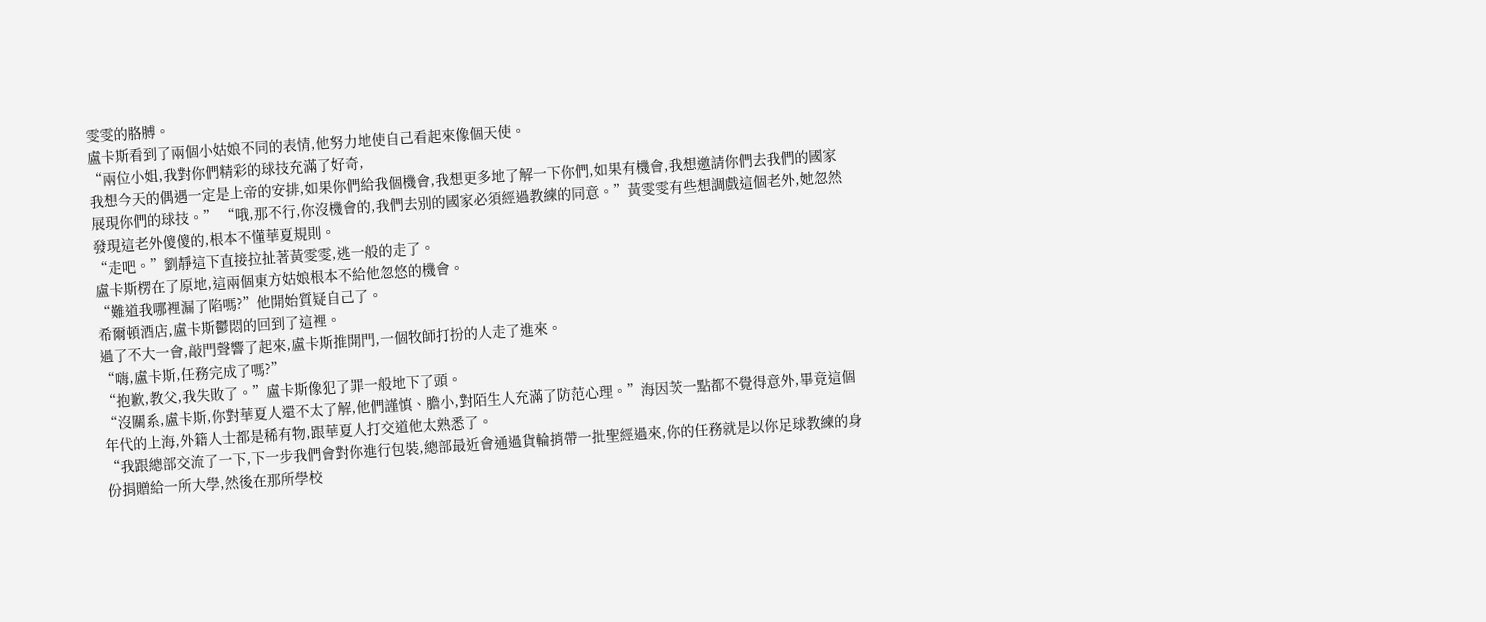雯雯的胳膊。
盧卡斯看到了兩個小姑娘不同的表情,他努力地使自己看起來像個天使。
“兩位小姐,我對你們精彩的球技充滿了好奇,
我想今天的偶遇一定是上帝的安排,如果你們給我個機會,我想更多地了解一下你們,如果有機會,我想邀請你們去我們的國家展現你們的球技。” “哦,那不行,你沒機會的,我們去別的國家必須經過教練的同意。”黃雯雯有些想調戲這個老外,她忽然發現這老外傻傻的,根本不懂華夏規則。
“走吧。”劉靜這下直接拉扯著黃雯雯,逃一般的走了。
盧卡斯楞在了原地,這兩個東方姑娘根本不給他忽悠的機會。
“難道我哪裡漏了陷嗎?”他開始質疑自己了。
希爾頓酒店,盧卡斯鬱悶的回到了這裡。
過了不大一會,敲門聲響了起來,盧卡斯推開門,一個牧師打扮的人走了進來。
“嗨,盧卡斯,任務完成了嗎?”
“抱歉,教父,我失敗了。”盧卡斯像犯了罪一般地下了頭。
“沒關系,盧卡斯,你對華夏人還不太了解,他們謹慎、膽小,對陌生人充滿了防范心理。”海因茨一點都不覺得意外,畢竟這個年代的上海,外籍人士都是稀有物,跟華夏人打交道他太熟悉了。
“我跟總部交流了一下,下一步我們會對你進行包裝,總部最近會通過貨輪捎帶一批聖經過來,你的任務就是以你足球教練的身份捐贈給一所大學,然後在那所學校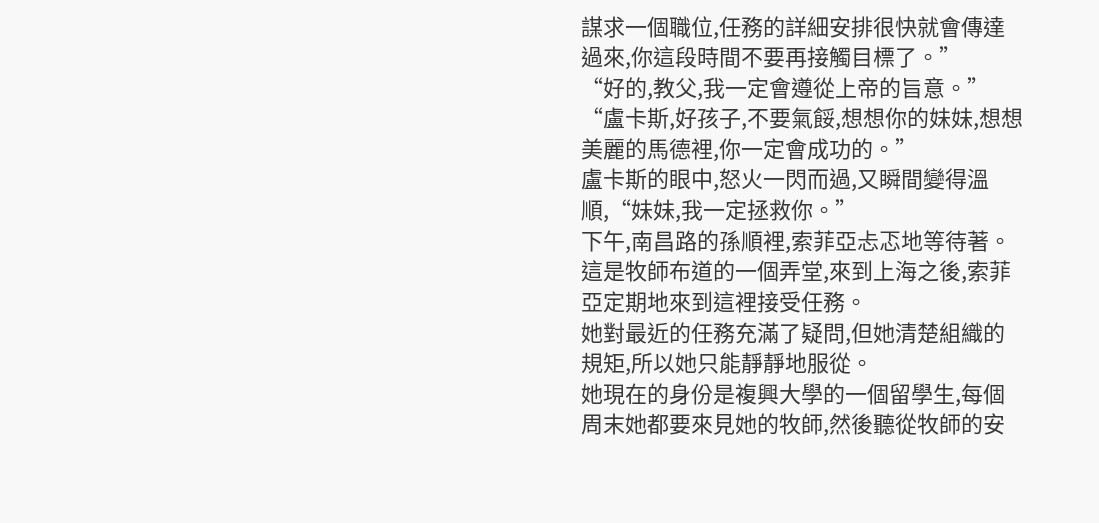謀求一個職位,任務的詳細安排很快就會傳達過來,你這段時間不要再接觸目標了。”
“好的,教父,我一定會遵從上帝的旨意。”
“盧卡斯,好孩子,不要氣餒,想想你的妹妹,想想美麗的馬德裡,你一定會成功的。”
盧卡斯的眼中,怒火一閃而過,又瞬間變得溫順,“妹妹,我一定拯救你。”
下午,南昌路的孫順裡,索菲亞忐忑地等待著。
這是牧師布道的一個弄堂,來到上海之後,索菲亞定期地來到這裡接受任務。
她對最近的任務充滿了疑問,但她清楚組織的規矩,所以她只能靜靜地服從。
她現在的身份是複興大學的一個留學生,每個周末她都要來見她的牧師,然後聽從牧師的安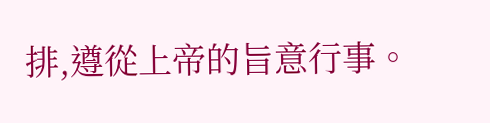排,遵從上帝的旨意行事。